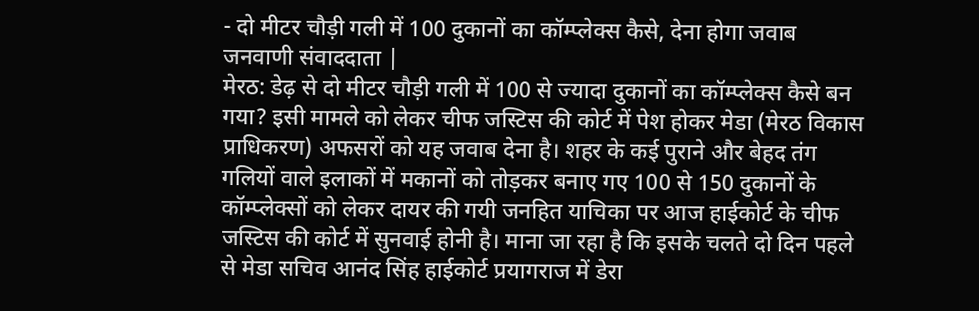- दो मीटर चौड़ी गली में 100 दुकानों का कॉम्प्लेक्स कैसे, देना होगा जवाब
जनवाणी संवाददाता |
मेरठ: डेढ़ से दो मीटर चौड़ी गली में 100 से ज्यादा दुकानों का कॉम्प्लेक्स कैसे बन गया? इसी मामले को लेकर चीफ जस्टिस की कोर्ट में पेश होकर मेडा (मेरठ विकास प्राधिकरण) अफसरों को यह जवाब देना है। शहर के कई पुराने और बेहद तंग गलियों वाले इलाकों में मकानों को तोड़कर बनाए गए 100 से 150 दुकानों के कॉम्प्लेक्सों को लेकर दायर की गयी जनहित याचिका पर आज हाईकोर्ट के चीफ जस्टिस की कोर्ट में सुनवाई होनी है। माना जा रहा है कि इसके चलते दो दिन पहले से मेडा सचिव आनंद सिंह हाईकोर्ट प्रयागराज में डेरा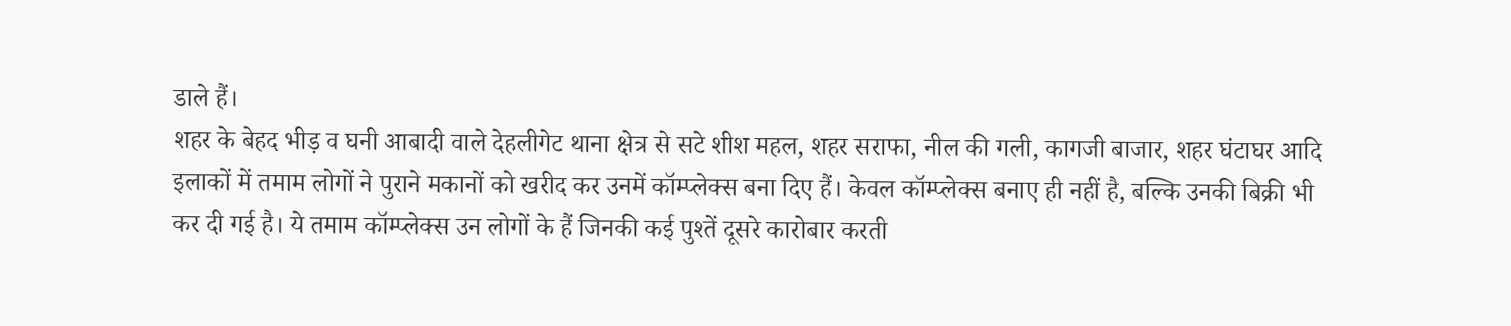डाले हैं।
शहर के बेहद भीड़ व घनी आबादी वाले देहलीगेट थाना क्षेत्र से सटे शीश महल, शहर सराफा, नील की गली, कागजी बाजार, शहर घंटाघर आदि इलाकों में तमाम लोगों ने पुराने मकानों को खरीद कर उनमें कॉम्प्लेक्स बना दिए हैं। केवल कॉम्प्लेक्स बनाए ही नहीं है, बल्कि उनकी बिक्री भी कर दी गई है। ये तमाम कॉम्प्लेक्स उन लोगों के हैं जिनकी कई पुश्तें दूसरे कारोबार करती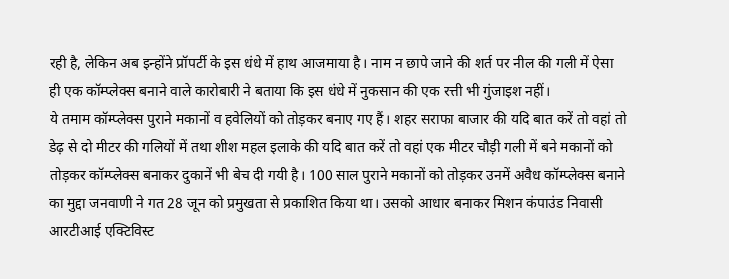रही है, लेकिन अब इन्होंने प्रॉपर्टी के इस धंधे में हाथ आजमाया है। नाम न छापे जाने की शर्त पर नील की गली में ऐसा ही एक कॉम्प्लेक्स बनाने वाले कारोबारी ने बताया कि इस धंधे में नुकसान की एक रत्ती भी गुंजाइश नहीं।
ये तमाम कॉम्प्लेक्स पुराने मकानों व हवेलियों को तोड़कर बनाए गए हैं। शहर सराफा बाजार की यदि बात करें तो वहां तो डेढ़ से दो मीटर की गलियों में तथा शीश महल इलाके की यदि बात करें तो वहां एक मीटर चौड़ी गली में बने मकानों को तोड़कर कॉम्प्लेक्स बनाकर दुकानें भी बेच दी गयी है। 100 साल पुराने मकानों को तोड़कर उनमें अवैध कॉम्प्लेक्स बनाने का मुद्दा जनवाणी ने गत 28 जून को प्रमुखता से प्रकाशित किया था। उसको आधार बनाकर मिशन कंपाउंड निवासी आरटीआई एक्टिविस्ट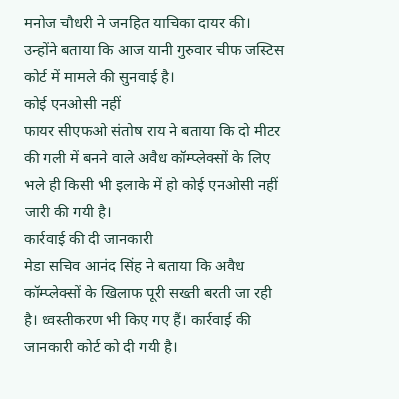मनोज चौधरी ने जनहित याचिका दायर की। उन्होंने बताया कि आज यानी गुरुवार चीफ जस्टिस कोर्ट में मामले की सुनवाई है।
कोई एनओसी नहीं
फायर सीएफओ संतोष राय ने बताया कि दो मीटर की गली में बनने वाले अवैध कॉम्प्लेक्सों के लिए भले ही किसी भी इलाके में हो कोई एनओसी नहीं जारी की गयी है।
कार्रवाई की दी जानकारी
मेडा सचिव आनंद सिंह ने बताया कि अवैध कॉम्प्लेक्सों के खिलाफ पूरी सख्ती बरती जा रही है। ध्वस्तीकरण भी किए गए हैं। कार्रवाई की जानकारी कोर्ट को दी गयी है।